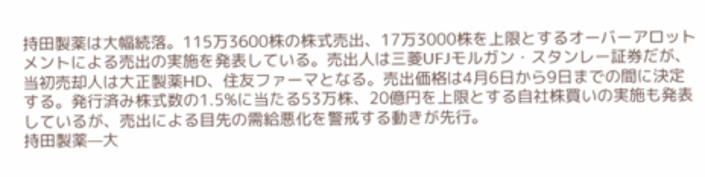持田製薬は大幅続落。115万3600株の株式売出、17万3000株を上限とするオーバーアロットメントによる売出の実施を発表している。売出人は三菱UFJモルガン・スタンレー証券だが、当初売却人は大正製薬HD、住友ファーマとなる。売出価格は4月6日から9日までの間に決定する。発行済み株式数の1.5%に当たる53万株、20億円を上限とする自社株買いの実施も発表しているが、売出による目先の需給悪化を警戒する動きが先行。
持田製薬—大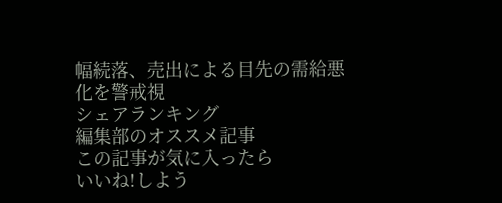幅続落、売出による目先の需給悪化を警戒視
シェアランキング
編集部のオススメ記事
この記事が気に入ったら
いいね!しよう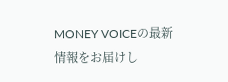MONEY VOICEの最新情報をお届けし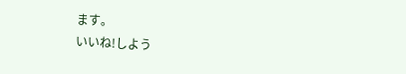ます。
いいね!しよう